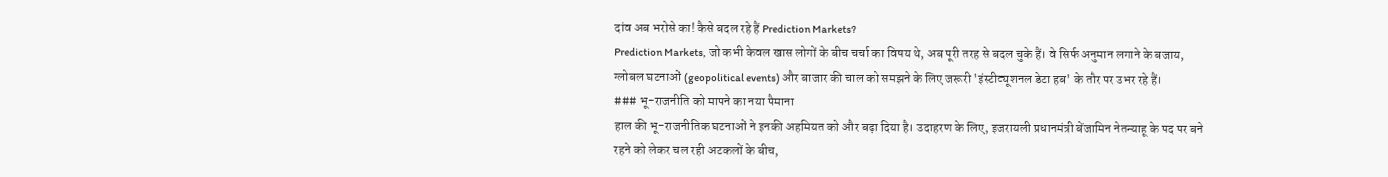दांव अब भरोसे का! कैसे बदल रहे हैं Prediction Markets?
Prediction Markets, जो कभी केवल खास लोगों के बीच चर्चा का विषय थे, अब पूरी तरह से बदल चुके हैं। वे सिर्फ अनुमान लगाने के बजाय, ग्लोबल घटनाओं (geopolitical events) और बाजार की चाल को समझने के लिए जरूरी 'इंस्टीट्यूशनल डेटा हब' के तौर पर उभर रहे हैं।
### भू-राजनीति को मापने का नया पैमाना
हाल की भू-राजनीतिक घटनाओं ने इनकी अहमियत को और बढ़ा दिया है। उदाहरण के लिए, इजरायली प्रधानमंत्री बेंजामिन नेतन्याहू के पद पर बने रहने को लेकर चल रही अटकलों के बीच,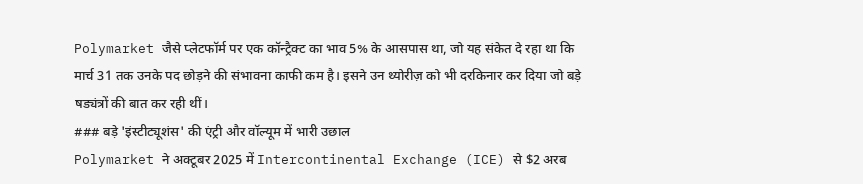Polymarket जैसे प्लेटफॉर्म पर एक कॉन्ट्रैक्ट का भाव 5% के आसपास था, जो यह संकेत दे रहा था कि मार्च 31 तक उनके पद छोड़ने की संभावना काफी कम है। इसने उन थ्योरीज़ को भी दरकिनार कर दिया जो बड़े षड्यंत्रों की बात कर रही थीं।
### बड़े 'इंस्टीट्यूशंस' की एंट्री और वॉल्यूम में भारी उछाल
Polymarket ने अक्टूबर 2025 में Intercontinental Exchange (ICE) से $2 अरब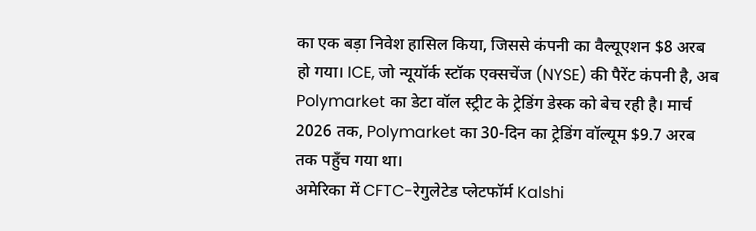का एक बड़ा निवेश हासिल किया, जिससे कंपनी का वैल्यूएशन $8 अरब हो गया। ICE, जो न्यूयॉर्क स्टॉक एक्सचेंज (NYSE) की पैरेंट कंपनी है, अब Polymarket का डेटा वॉल स्ट्रीट के ट्रेडिंग डेस्क को बेच रही है। मार्च 2026 तक, Polymarket का 30-दिन का ट्रेडिंग वॉल्यूम $9.7 अरब तक पहुँच गया था।
अमेरिका में CFTC-रेगुलेटेड प्लेटफॉर्म Kalshi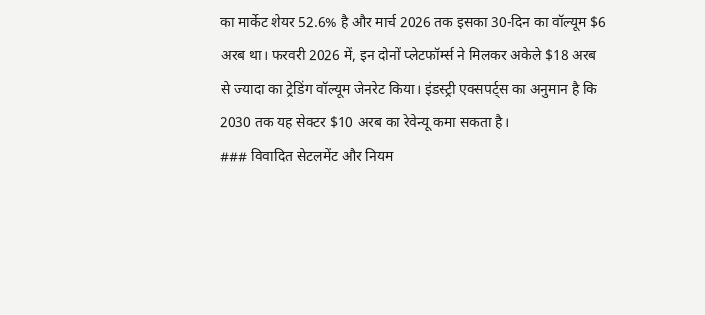का मार्केट शेयर 52.6% है और मार्च 2026 तक इसका 30-दिन का वॉल्यूम $6 अरब था। फरवरी 2026 में, इन दोनों प्लेटफॉर्म्स ने मिलकर अकेले $18 अरब से ज्यादा का ट्रेडिंग वॉल्यूम जेनरेट किया। इंडस्ट्री एक्सपर्ट्स का अनुमान है कि 2030 तक यह सेक्टर $10 अरब का रेवेन्यू कमा सकता है।
### विवादित सेटलमेंट और नियम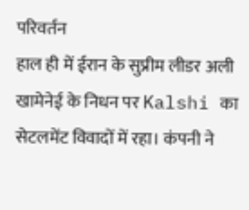परिवर्तन
हाल ही में ईरान के सुप्रीम लीडर अली खामेनेई के निधन पर Kalshi का सेटलमेंट विवादों में रहा। कंपनी ने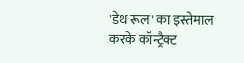'डेथ रूल' का इस्तेमाल करके कॉन्ट्रैक्ट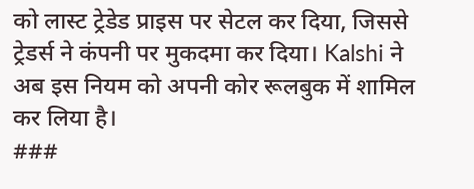को लास्ट ट्रेडेड प्राइस पर सेटल कर दिया, जिससे ट्रेडर्स ने कंपनी पर मुकदमा कर दिया। Kalshi ने अब इस नियम को अपनी कोर रूलबुक में शामिल कर लिया है।
###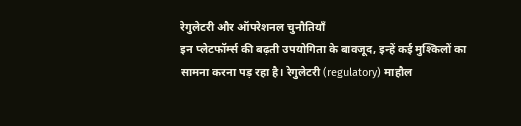रेगुलेटरी और ऑपरेशनल चुनौतियाँ
इन प्लेटफॉर्म्स की बढ़ती उपयोगिता के बावजूद, इन्हें कई मुश्किलों का सामना करना पड़ रहा है। रेगुलेटरी (regulatory) माहौल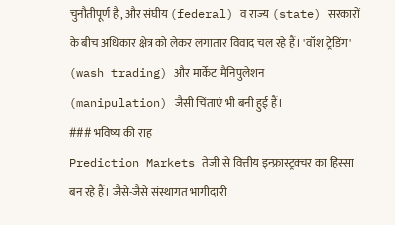चुनौतीपूर्ण है, और संघीय (federal) व राज्य (state) सरकारों के बीच अधिकार क्षेत्र को लेकर लगातार विवाद चल रहे हैं। 'वॉश ट्रेडिंग' (wash trading) और मार्केट मैनिपुलेशन (manipulation) जैसी चिंताएं भी बनी हुई हैं।
### भविष्य की राह
Prediction Markets तेजी से वित्तीय इन्फ्रास्ट्रक्चर का हिस्सा बन रहे हैं। जैसे-जैसे संस्थागत भागीदारी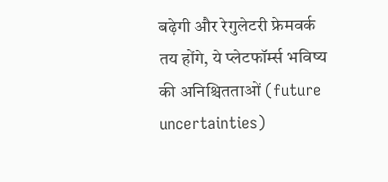बढ़ेगी और रेगुलेटरी फ्रेमवर्क तय होंगे, ये प्लेटफॉर्म्स भविष्य की अनिश्चितताओं (future uncertainties)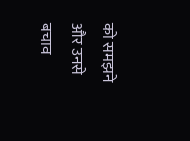को समझने और उनसे बचाव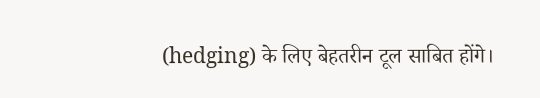(hedging) के लिए बेहतरीन टूल साबित होंगे।